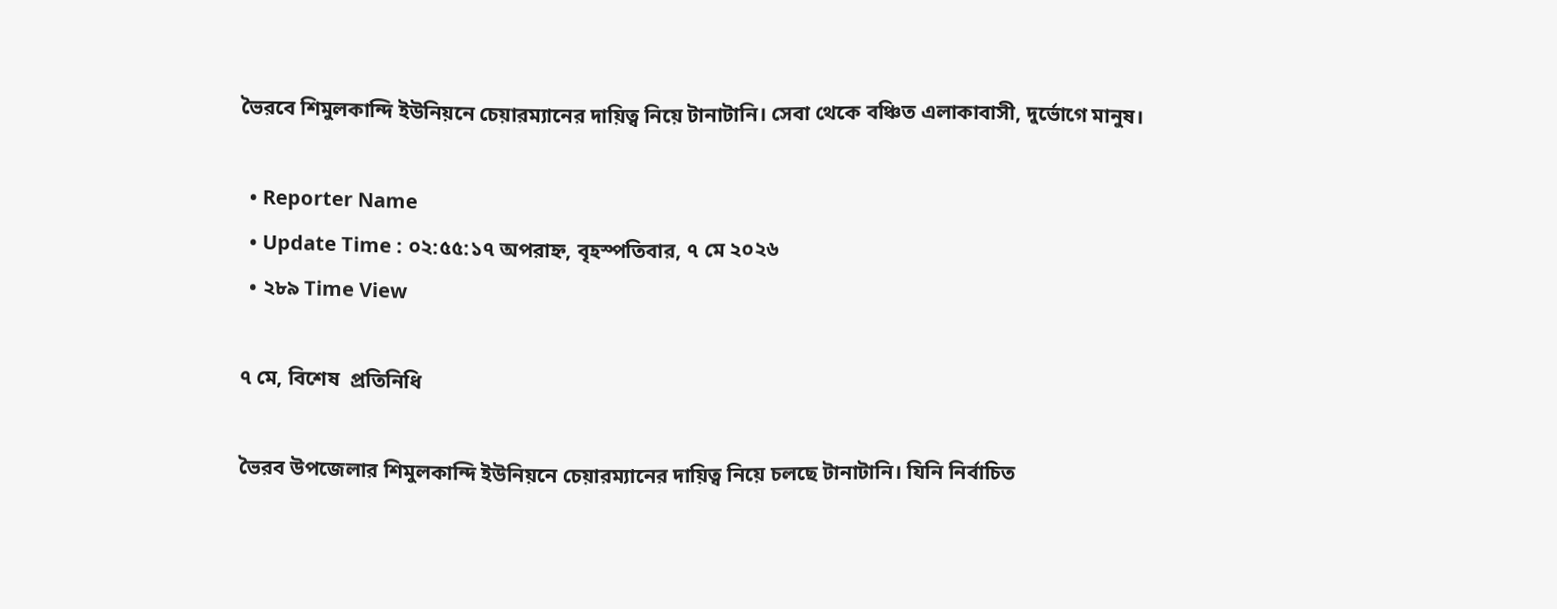ভৈরবে শিমুলকান্দি ইউনিয়নে চেয়ারম্যানের দায়িত্ব নিয়ে টানাটানি। সেবা থেকে বঞ্চিত এলাকাবাসী, দুর্ভোগে মানুষ।

  • Reporter Name
  • Update Time : ০২:৫৫:১৭ অপরাহ্ন, বৃহস্পতিবার, ৭ মে ২০২৬
  • ২৮৯ Time View

৭ মে, বিশেষ  প্রতিনিধি

ভৈরব উপজেলার শিমুলকান্দি ইউনিয়নে চেয়ারম্যানের দায়িত্ব নিয়ে চলছে টানাটানি। যিনি নির্বাচিত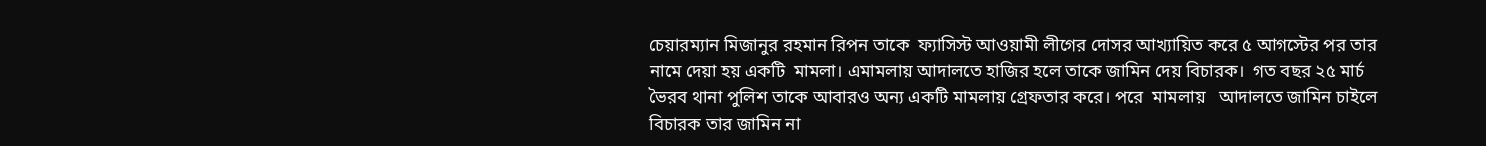চেয়ারম্যান মিজানুর রহমান রিপন তাকে  ফ্যাসিস্ট আওয়ামী লীগের দোসর আখ্যায়িত করে ৫ আগস্টের পর তার নামে দেয়া হয় একটি  মামলা। এমামলায় আদালতে হাজির হলে তাকে জামিন দেয় বিচারক।  গত বছর ২৫ মার্চ ভৈরব থানা পুলিশ তাকে আবারও অন্য একটি মামলায় গ্রেফতার করে। পরে  মামলায়   আদালতে জামিন চাইলে বিচারক তার জামিন না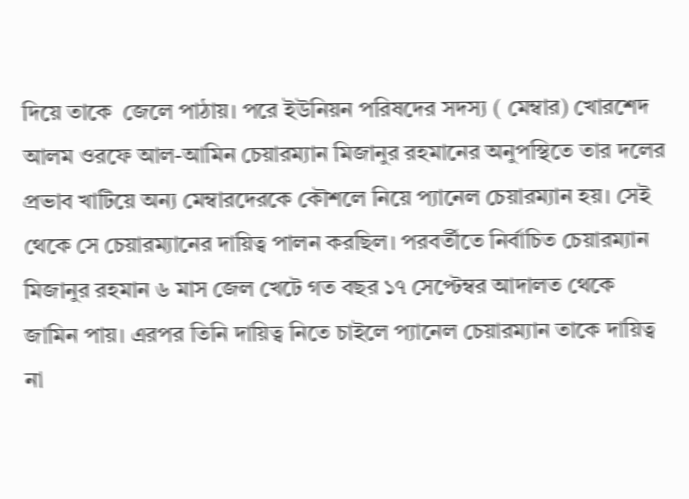দিয়ে তাকে  জেলে পাঠায়। পরে ইউনিয়ন পরিষদের সদস্য ( মেম্বার) খোরশেদ আলম ওরফে আল-আমিন চেয়ারম্যান মিজানুর রহমানের অনুপস্থিতে তার দলের প্রভাব খাটিয়ে অন্য মেম্বারদেরকে কৌশলে নিয়ে প্যানেল চেয়ারম্যান হয়। সেই থেকে সে চেয়ারম্যানের দায়িত্ব পালন করছিল। পরবর্তীতে নির্বাচিত চেয়ারম্যান মিজানুর রহমান ৬ মাস জেল খেটে গত বছর ১৭ সেপ্টেম্বর আদালত থেকে জামিন পায়। এরপর তিনি দায়িত্ব নিতে চাইলে প্যানেল চেয়ারম্যান তাকে দায়িত্ব না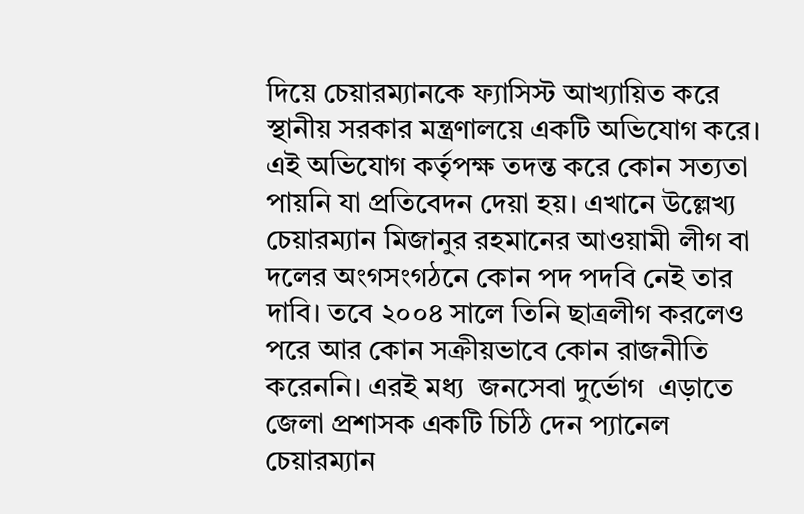দিয়ে চেয়ারম্যানকে ফ্যাসিস্ট আখ্যায়িত করে স্থানীয় সরকার মন্ত্রণালয়ে একটি অভিযোগ করে। এই অভিযোগ কর্তৃপক্ষ তদন্ত করে কোন সত্যতা পায়নি যা প্রতিবেদন দেয়া হয়। এখানে উল্লেখ্য চেয়ারম্যান মিজানুর রহমানের আওয়ামী লীগ বা দলের অংগসংগঠনে কোন পদ পদবি নেই তার দাবি। তবে ২০০৪ সালে তিনি ছাত্রলীগ করলেও পরে আর কোন সক্রীয়ভাবে কোন রাজনীতি করেননি। এরই মধ্য  জনসেবা দুর্ভোগ  এড়াতে জেলা প্রশাসক একটি চিঠি দেন প্যানেল চেয়ারম্যান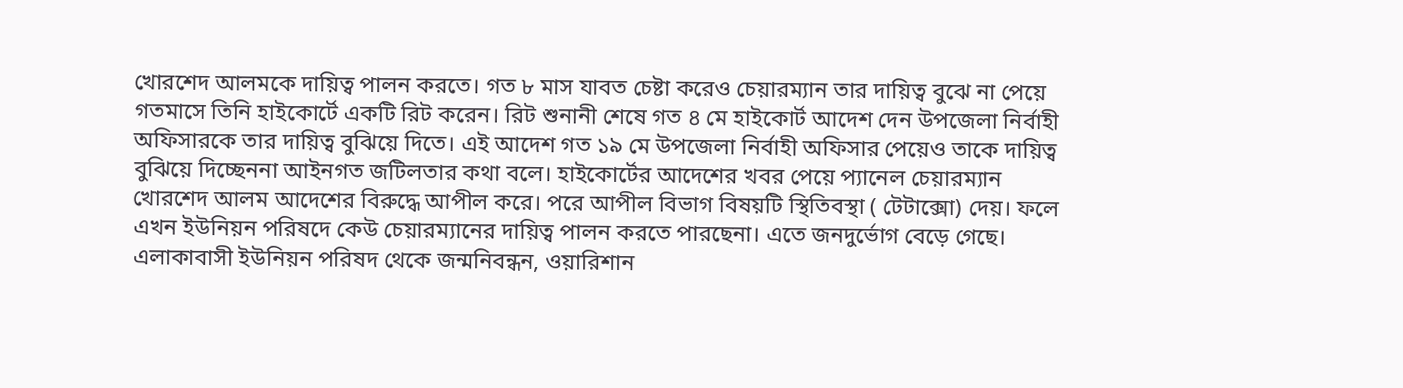খোরশেদ আলমকে দায়িত্ব পালন করতে। গত ৮ মাস যাবত চেষ্টা করেও চেয়ারম্যান তার দায়িত্ব বুঝে না পেয়ে গতমাসে তিনি হাইকোর্টে একটি রিট করেন। রিট শুনানী শেষে গত ৪ মে হাইকোর্ট আদেশ দেন উপজেলা নির্বাহী অফিসারকে তার দায়িত্ব বুঝিয়ে দিতে। এই আদেশ গত ১৯ মে উপজেলা নির্বাহী অফিসার পেয়েও তাকে দায়িত্ব বুঝিয়ে দিচ্ছেননা আইনগত জটিলতার কথা বলে। হাইকোর্টের আদেশের খবর পেয়ে প্যানেল চেয়ারম্যান খোরশেদ আলম আদেশের বিরুদ্ধে আপীল করে। পরে আপীল বিভাগ বিষয়টি স্থিতিবস্থা ( টেটাক্সো) দেয়। ফলে এখন ইউনিয়ন পরিষদে কেউ চেয়ারম্যানের দায়িত্ব পালন করতে পারছেনা। এতে জনদুর্ভোগ বেড়ে গেছে। এলাকাবাসী ইউনিয়ন পরিষদ থেকে জন্মনিবন্ধন, ওয়ারিশান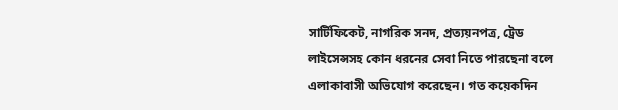সার্টিফিকেট, নাগরিক সনদ, প্রত্যয়নপত্র, ট্রেড লাইসেন্সসহ কোন ধরনের সেবা নিতে পারছেনা বলে এলাকাবাসী অভিযোগ করেছেন। গত কয়েকদিন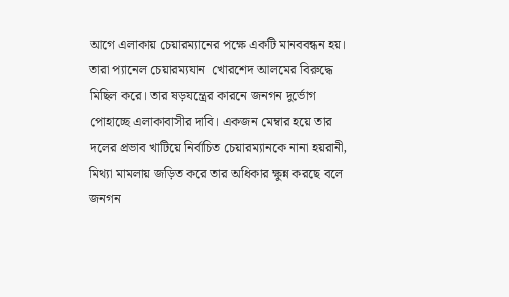আগে এলাকায় চেয়ারম্যানের পক্ষে একটি মানববন্ধন হয়। তারা প্যানেল চেয়ারম্যযান  খোরশেদ আলমের বিরুদ্ধে মিছিল করে। তার ষড়যন্ত্রের কারনে জনগন দুর্ভোগ পোহাচ্ছে এলাকাবাসীর দাবি। একজন মেম্বার হয়ে তার দলের প্রভাব খাটিয়ে নির্বাচিত চেয়ারম্যানকে নানা হয়রানী, মিথ্যা মামলায় জড়িত করে তার অধিকার ক্ষুন্ন করছে বলে জনগন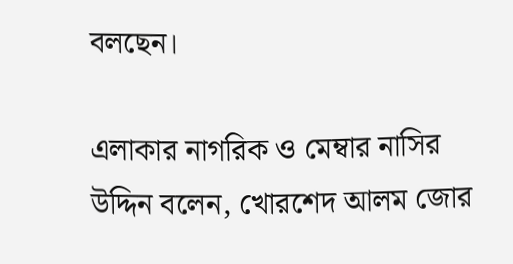বলছেন।

এলাকার নাগরিক ও মেম্বার নাসির উদ্দিন বলেন, খোরশেদ আলম জোর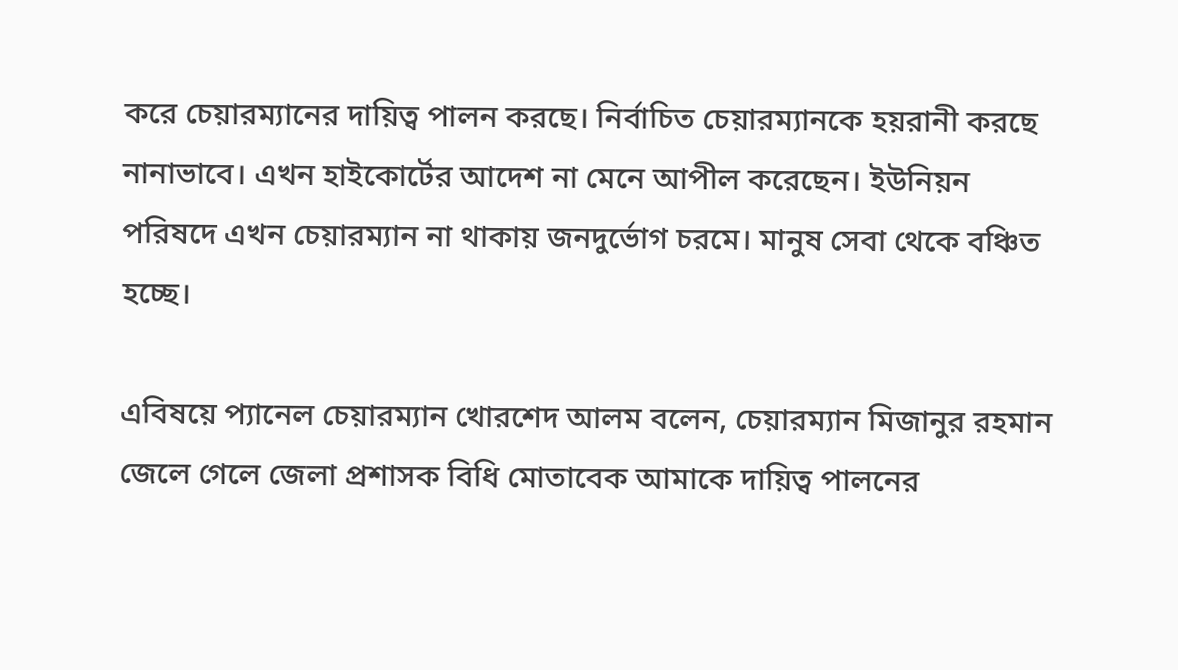করে চেয়ারম্যানের দায়িত্ব পালন করছে। নির্বাচিত চেয়ারম্যানকে হয়রানী করছে নানাভাবে। এখন হাইকোর্টের আদেশ না মেনে আপীল করেছেন। ইউনিয়ন পরিষদে এখন চেয়ারম্যান না থাকায় জনদুর্ভোগ চরমে। মানুষ সেবা থেকে বঞ্চিত হচ্ছে।

এবিষয়ে প্যানেল চেয়ারম্যান খোরশেদ আলম বলেন, চেয়ারম্যান মিজানুর রহমান জেলে গেলে জেলা প্রশাসক বিধি মোতাবেক আমাকে দায়িত্ব পালনের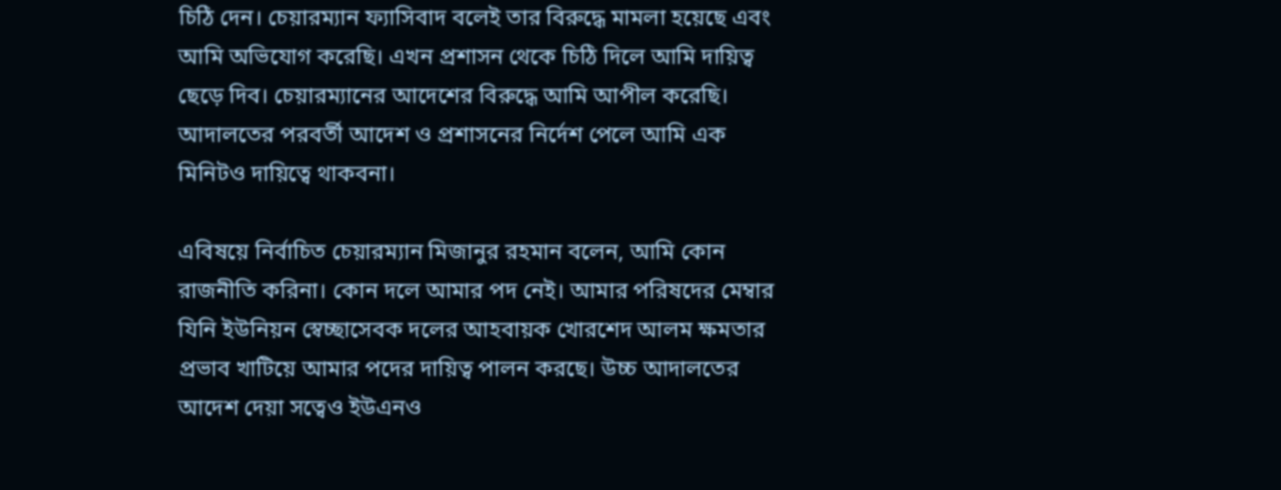চিঠি দেন। চেয়ারম্যান ফ্যাসিবাদ বলেই তার বিরুদ্ধে মামলা হয়েছে এবং আমি অভিযোগ করেছি। এখন প্রশাসন থেকে চিঠি দিলে আমি দায়িত্ব ছেড়ে দিব। চেয়ারম্যানের আদেশের বিরুদ্ধে আমি আপীল করেছি। আদালতের পরবর্তী আদেশ ও প্রশাসনের নির্দেশ পেলে আমি এক মিনিটও দায়িত্বে থাকবনা।

এবিষয়ে নির্বাচিত চেয়ারম্যান মিজানুর রহমান বলেন, আমি কোন রাজনীতি করিনা। কোন দলে আমার পদ নেই। আমার পরিষদের মেম্বার যিনি ইউনিয়ন স্বেচ্ছাসেবক দলের আহবায়ক খোরশেদ আলম ক্ষমতার প্রভাব খাটিয়ে আমার পদের দায়িত্ব পালন করছে। উচ্চ আদালতের আদেশ দেয়া সত্বেও ইউএনও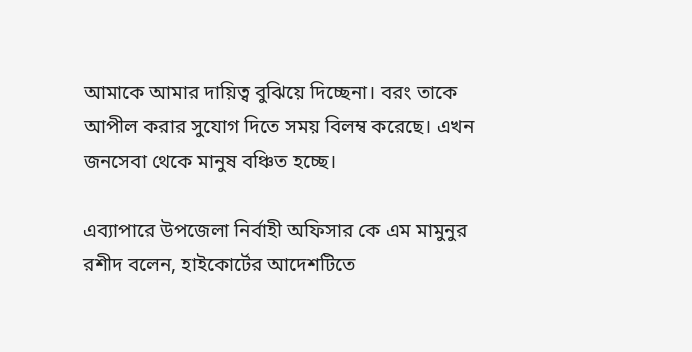আমাকে আমার দায়িত্ব বুঝিয়ে দিচ্ছেনা। বরং তাকে আপীল করার সুযোগ দিতে সময় বিলম্ব করেছে। এখন জনসেবা থেকে মানুষ বঞ্চিত হচ্ছে।

এব্যাপারে উপজেলা নির্বাহী অফিসার কে এম মামুনুর রশীদ বলেন, হাইকোর্টের আদেশটিতে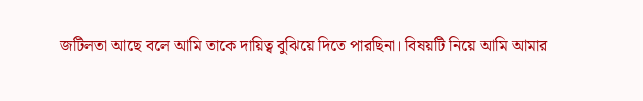জটিলতা আছে বলে আমি তাকে দায়িত্ব বুঝিয়ে দিতে পারছিনা। বিষয়টি নিয়ে আমি আমার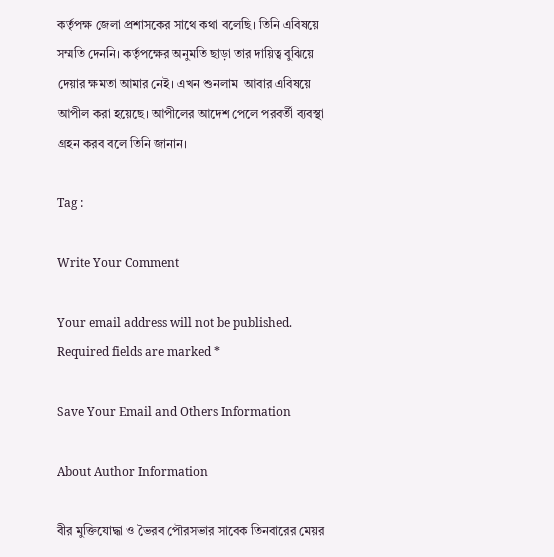কর্তৃপক্ষ জেলা প্রশাসকের সাথে কথা বলেছি। তিনি এবিষয়ে  সম্মতি দেননি। কর্তৃপক্ষের অনুমতি ছাড়া তার দায়িত্ব বুঝিয়ে দেয়ার ক্ষমতা আমার নেই। এখন শুনলাম  আবার এবিষয়ে আপীল করা হয়েছে। আপীলের আদেশ পেলে পরবর্তী ব্যবস্থা গ্রহন করব বলে তিনি জানান।

Tag :

Write Your Comment

Your email address will not be published. Required fields are marked *

Save Your Email and Others Information

About Author Information

বীর মুক্তিযোদ্ধা ও ভৈরব পৌরসভার সাবেক তিনবারের মেয়র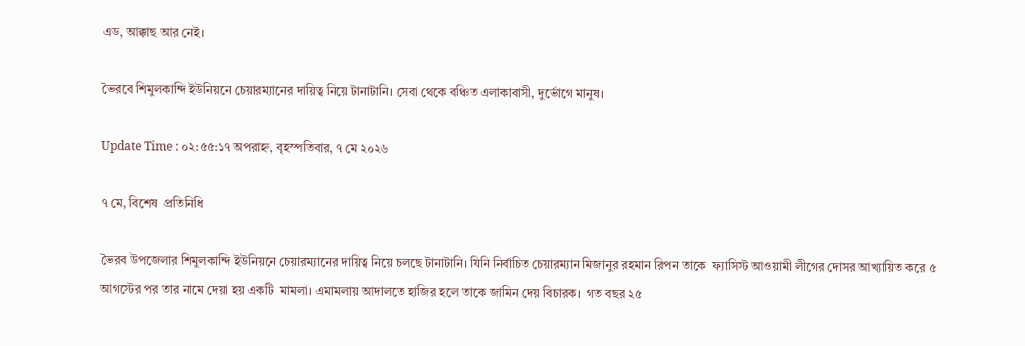এড, আক্কাছ আর নেই।

ভৈরবে শিমুলকান্দি ইউনিয়নে চেয়ারম্যানের দায়িত্ব নিয়ে টানাটানি। সেবা থেকে বঞ্চিত এলাকাবাসী, দুর্ভোগে মানুষ।

Update Time : ০২:৫৫:১৭ অপরাহ্ন, বৃহস্পতিবার, ৭ মে ২০২৬

৭ মে, বিশেষ  প্রতিনিধি

ভৈরব উপজেলার শিমুলকান্দি ইউনিয়নে চেয়ারম্যানের দায়িত্ব নিয়ে চলছে টানাটানি। যিনি নির্বাচিত চেয়ারম্যান মিজানুর রহমান রিপন তাকে  ফ্যাসিস্ট আওয়ামী লীগের দোসর আখ্যায়িত করে ৫ আগস্টের পর তার নামে দেয়া হয় একটি  মামলা। এমামলায় আদালতে হাজির হলে তাকে জামিন দেয় বিচারক।  গত বছর ২৫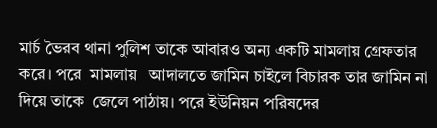মার্চ ভৈরব থানা পুলিশ তাকে আবারও অন্য একটি মামলায় গ্রেফতার করে। পরে  মামলায়   আদালতে জামিন চাইলে বিচারক তার জামিন না দিয়ে তাকে  জেলে পাঠায়। পরে ইউনিয়ন পরিষদের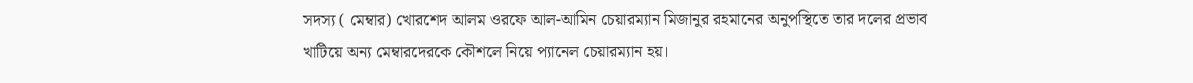সদস্য ( মেম্বার) খোরশেদ আলম ওরফে আল-আমিন চেয়ারম্যান মিজানুর রহমানের অনুপস্থিতে তার দলের প্রভাব খাটিয়ে অন্য মেম্বারদেরকে কৌশলে নিয়ে প্যানেল চেয়ারম্যান হয়।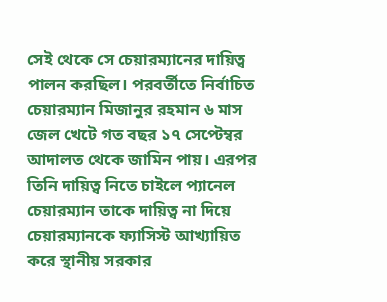সেই থেকে সে চেয়ারম্যানের দায়িত্ব পালন করছিল। পরবর্তীতে নির্বাচিত চেয়ারম্যান মিজানুর রহমান ৬ মাস জেল খেটে গত বছর ১৭ সেপ্টেম্বর আদালত থেকে জামিন পায়। এরপর তিনি দায়িত্ব নিতে চাইলে প্যানেল চেয়ারম্যান তাকে দায়িত্ব না দিয়ে চেয়ারম্যানকে ফ্যাসিস্ট আখ্যায়িত করে স্থানীয় সরকার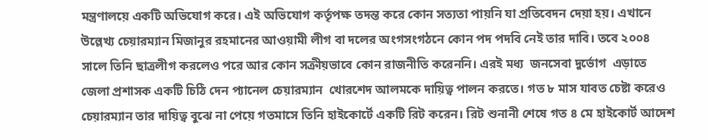মন্ত্রণালয়ে একটি অভিযোগ করে। এই অভিযোগ কর্তৃপক্ষ তদন্ত করে কোন সত্যতা পায়নি যা প্রতিবেদন দেয়া হয়। এখানে উল্লেখ্য চেয়ারম্যান মিজানুর রহমানের আওয়ামী লীগ বা দলের অংগসংগঠনে কোন পদ পদবি নেই তার দাবি। তবে ২০০৪ সালে তিনি ছাত্রলীগ করলেও পরে আর কোন সক্রীয়ভাবে কোন রাজনীতি করেননি। এরই মধ্য  জনসেবা দুর্ভোগ  এড়াতে জেলা প্রশাসক একটি চিঠি দেন প্যানেল চেয়ারম্যান  খোরশেদ আলমকে দায়িত্ব পালন করতে। গত ৮ মাস যাবত চেষ্টা করেও চেয়ারম্যান তার দায়িত্ব বুঝে না পেয়ে গতমাসে তিনি হাইকোর্টে একটি রিট করেন। রিট শুনানী শেষে গত ৪ মে হাইকোর্ট আদেশ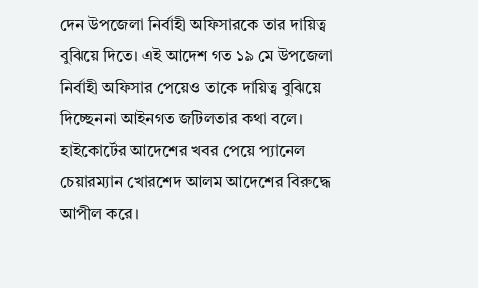দেন উপজেলা নির্বাহী অফিসারকে তার দায়িত্ব বুঝিয়ে দিতে। এই আদেশ গত ১৯ মে উপজেলা নির্বাহী অফিসার পেয়েও তাকে দায়িত্ব বুঝিয়ে দিচ্ছেননা আইনগত জটিলতার কথা বলে। হাইকোর্টের আদেশের খবর পেয়ে প্যানেল চেয়ারম্যান খোরশেদ আলম আদেশের বিরুদ্ধে আপীল করে।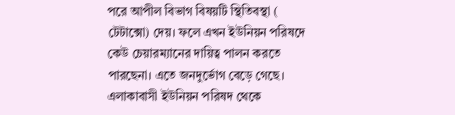পরে আপীল বিভাগ বিষয়টি স্থিতিবস্থা ( টেটাক্সো) দেয়। ফলে এখন ইউনিয়ন পরিষদে কেউ চেয়ারম্যানের দায়িত্ব পালন করতে পারছেনা। এতে জনদুর্ভোগ বেড়ে গেছে। এলাকাবাসী ইউনিয়ন পরিষদ থেকে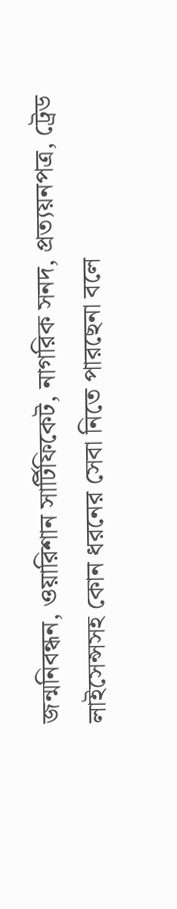জন্মনিবন্ধন, ওয়ারিশান সার্টিফিকেট, নাগরিক সনদ, প্রত্যয়নপত্র, ট্রেড লাইসেন্সসহ কোন ধরনের সেবা নিতে পারছেনা বলে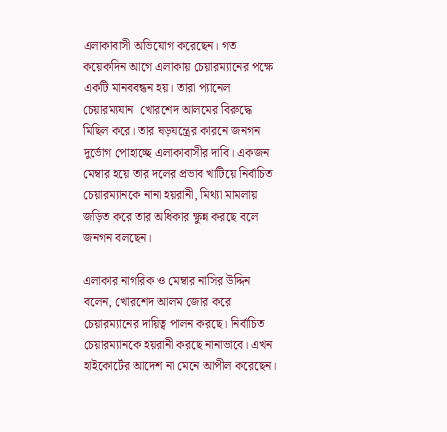এলাকাবাসী অভিযোগ করেছেন। গত কয়েকদিন আগে এলাকায় চেয়ারম্যানের পক্ষে একটি মানববন্ধন হয়। তারা প্যানেল চেয়ারম্যযান  খোরশেদ আলমের বিরুদ্ধে মিছিল করে। তার ষড়যন্ত্রের কারনে জনগন দুর্ভোগ পোহাচ্ছে এলাকাবাসীর দাবি। একজন মেম্বার হয়ে তার দলের প্রভাব খাটিয়ে নির্বাচিত চেয়ারম্যানকে নানা হয়রানী, মিথ্যা মামলায় জড়িত করে তার অধিকার ক্ষুন্ন করছে বলে জনগন বলছেন।

এলাকার নাগরিক ও মেম্বার নাসির উদ্দিন বলেন, খোরশেদ আলম জোর করে চেয়ারম্যানের দায়িত্ব পালন করছে। নির্বাচিত চেয়ারম্যানকে হয়রানী করছে নানাভাবে। এখন হাইকোর্টের আদেশ না মেনে আপীল করেছেন।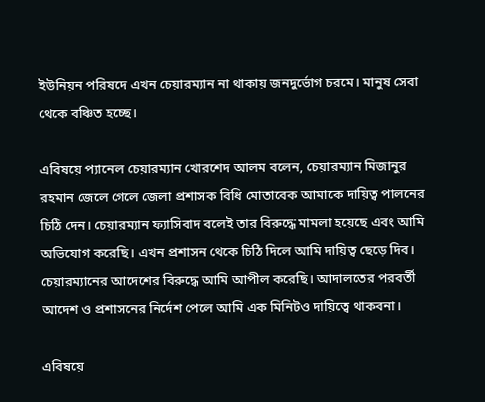ইউনিয়ন পরিষদে এখন চেয়ারম্যান না থাকায় জনদুর্ভোগ চরমে। মানুষ সেবা থেকে বঞ্চিত হচ্ছে।

এবিষয়ে প্যানেল চেয়ারম্যান খোরশেদ আলম বলেন, চেয়ারম্যান মিজানুর রহমান জেলে গেলে জেলা প্রশাসক বিধি মোতাবেক আমাকে দায়িত্ব পালনের চিঠি দেন। চেয়ারম্যান ফ্যাসিবাদ বলেই তার বিরুদ্ধে মামলা হয়েছে এবং আমি অভিযোগ করেছি। এখন প্রশাসন থেকে চিঠি দিলে আমি দায়িত্ব ছেড়ে দিব। চেয়ারম্যানের আদেশের বিরুদ্ধে আমি আপীল করেছি। আদালতের পরবর্তী আদেশ ও প্রশাসনের নির্দেশ পেলে আমি এক মিনিটও দায়িত্বে থাকবনা।

এবিষয়ে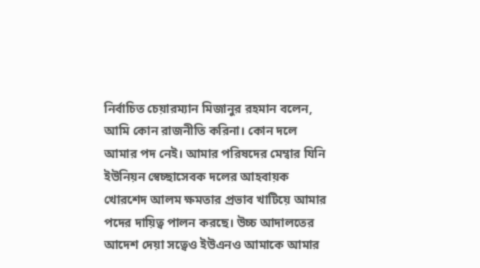নির্বাচিত চেয়ারম্যান মিজানুর রহমান বলেন, আমি কোন রাজনীতি করিনা। কোন দলে আমার পদ নেই। আমার পরিষদের মেম্বার যিনি ইউনিয়ন স্বেচ্ছাসেবক দলের আহবায়ক খোরশেদ আলম ক্ষমতার প্রভাব খাটিয়ে আমার পদের দায়িত্ব পালন করছে। উচ্চ আদালতের আদেশ দেয়া সত্বেও ইউএনও আমাকে আমার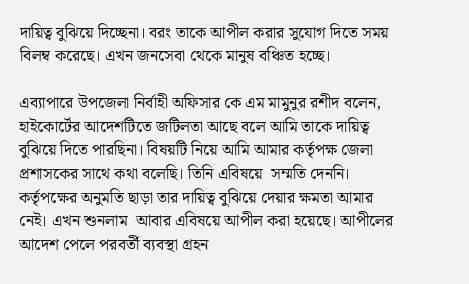দায়িত্ব বুঝিয়ে দিচ্ছেনা। বরং তাকে আপীল করার সুযোগ দিতে সময় বিলম্ব করেছে। এখন জনসেবা থেকে মানুষ বঞ্চিত হচ্ছে।

এব্যাপারে উপজেলা নির্বাহী অফিসার কে এম মামুনুর রশীদ বলেন, হাইকোর্টের আদেশটিতে জটিলতা আছে বলে আমি তাকে দায়িত্ব বুঝিয়ে দিতে পারছিনা। বিষয়টি নিয়ে আমি আমার কর্তৃপক্ষ জেলা প্রশাসকের সাথে কথা বলেছি। তিনি এবিষয়ে  সম্মতি দেননি। কর্তৃপক্ষের অনুমতি ছাড়া তার দায়িত্ব বুঝিয়ে দেয়ার ক্ষমতা আমার নেই। এখন শুনলাম  আবার এবিষয়ে আপীল করা হয়েছে। আপীলের আদেশ পেলে পরবর্তী ব্যবস্থা গ্রহন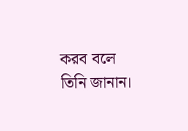করব বলে তিনি জানান।